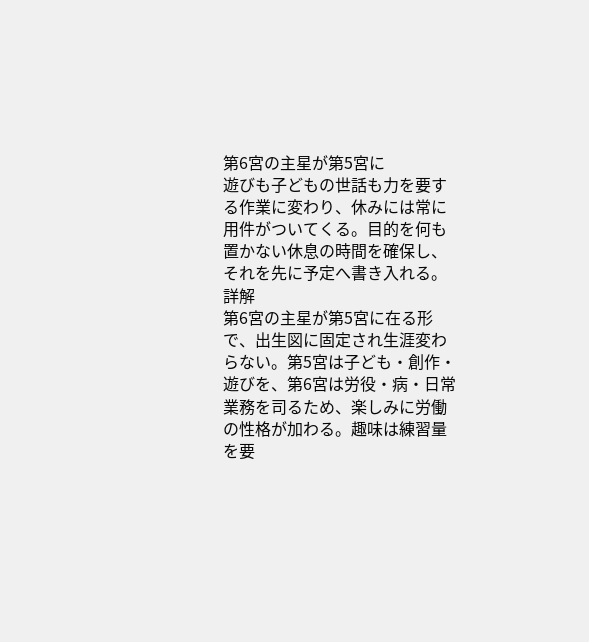第6宮の主星が第5宮に
遊びも子どもの世話も力を要する作業に変わり、休みには常に用件がついてくる。目的を何も置かない休息の時間を確保し、それを先に予定へ書き入れる。
詳解
第6宮の主星が第5宮に在る形で、出生図に固定され生涯変わらない。第5宮は子ども・創作・遊びを、第6宮は労役・病・日常業務を司るため、楽しみに労働の性格が加わる。趣味は練習量を要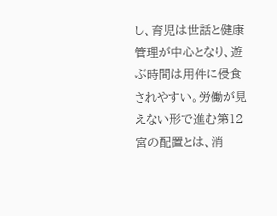し、育児は世話と健康管理が中心となり、遊ぶ時間は用件に侵食されやすい。労働が見えない形で進む第12宮の配置とは、消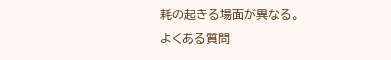耗の起きる場面が異なる。
よくある質問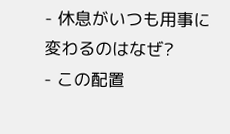- 休息がいつも用事に変わるのはなぜ?
- この配置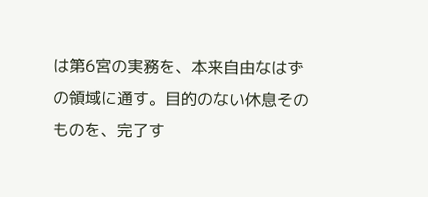は第6宮の実務を、本来自由なはずの領域に通す。目的のない休息そのものを、完了す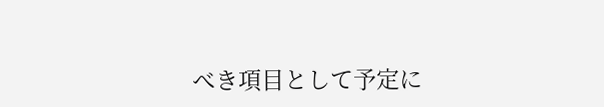べき項目として予定に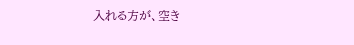入れる方が、空き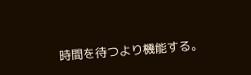時間を待つより機能する。